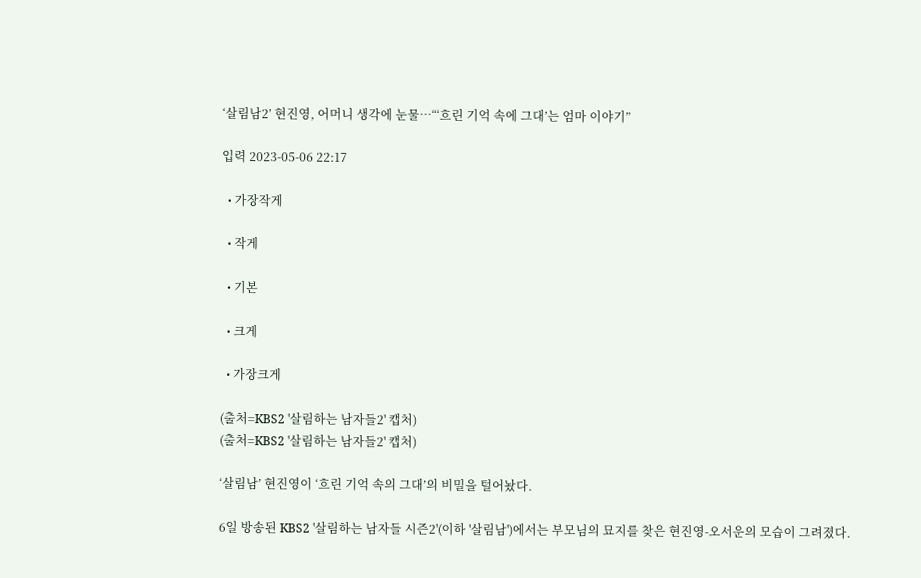‘살림남2’ 현진영, 어머니 생각에 눈물…“‘흐린 기억 속에 그대’는 엄마 이야기”

입력 2023-05-06 22:17

  • 가장작게

  • 작게

  • 기본

  • 크게

  • 가장크게

(출처=KBS2 '살림하는 남자들2' 캡처)
(출처=KBS2 '살림하는 남자들2' 캡처)

‘살림남’ 현진영이 ‘흐린 기억 속의 그대’의 비밀을 털어놨다.

6일 방송된 KBS2 '살림하는 남자들 시즌2'(이하 '살림남')에서는 부모님의 묘지를 찾은 현진영-오서운의 모습이 그려졌다.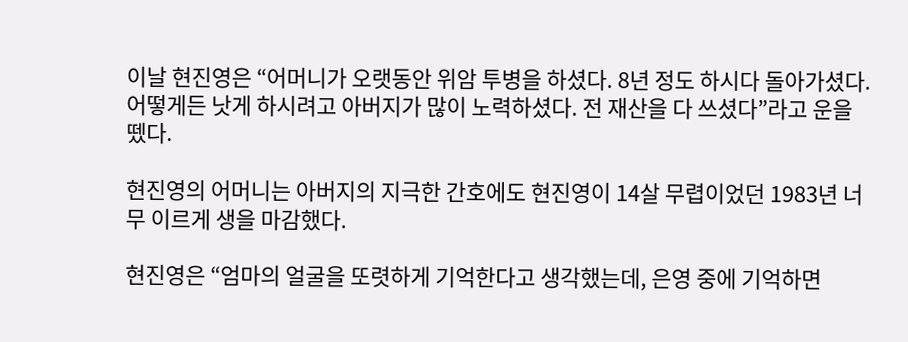이날 현진영은 “어머니가 오랫동안 위암 투병을 하셨다. 8년 정도 하시다 돌아가셨다. 어떻게든 낫게 하시려고 아버지가 많이 노력하셨다. 전 재산을 다 쓰셨다”라고 운을 뗐다.

현진영의 어머니는 아버지의 지극한 간호에도 현진영이 14살 무렵이었던 1983년 너무 이르게 생을 마감했다.

현진영은 “엄마의 얼굴을 또렷하게 기억한다고 생각했는데, 은영 중에 기억하면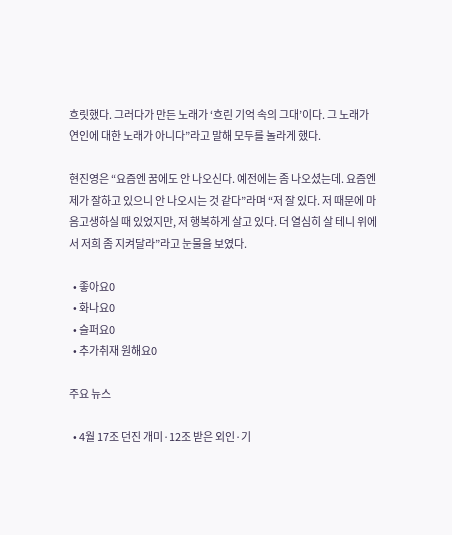흐릿했다. 그러다가 만든 노래가 ‘흐린 기억 속의 그대’이다. 그 노래가 연인에 대한 노래가 아니다”라고 말해 모두를 놀라게 했다.

현진영은 “요즘엔 꿈에도 안 나오신다. 예전에는 좀 나오셨는데. 요즘엔 제가 잘하고 있으니 안 나오시는 것 같다”라며 “저 잘 있다. 저 때문에 마음고생하실 때 있었지만, 저 행복하게 살고 있다. 더 열심히 살 테니 위에서 저희 좀 지켜달라”라고 눈물을 보였다.

  • 좋아요0
  • 화나요0
  • 슬퍼요0
  • 추가취재 원해요0

주요 뉴스

  • 4월 17조 던진 개미·12조 받은 외인·기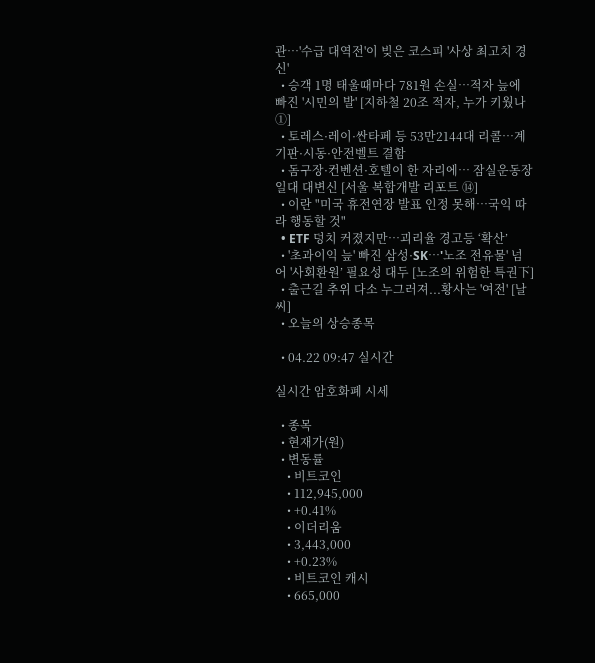관…'수급 대역전'이 빚은 코스피 '사상 최고치 경신'
  • 승객 1명 태울때마다 781원 손실…적자 늪에 빠진 '시민의 발' [지하철 20조 적자, 누가 키웠나 ①]
  • 토레스·레이·싼타페 등 53만2144대 리콜…계기판·시동·안전벨트 결함
  • 돔구장·컨벤션·호텔이 한 자리에… 잠실운동장 일대 대변신 [서울 복합개발 리포트 ⑭]
  • 이란 "미국 휴전연장 발표 인정 못해⋯국익 따라 행동할 것"
  • ETF 덩치 커졌지만…괴리율 경고등 ‘확산’
  • '초과이익 늪' 빠진 삼성·SK⋯'노조 전유물' 넘어 '사회환원’ 필요성 대두 [노조의 위험한 특권下]
  • 출근길 추위 다소 누그러져...황사는 '여전' [날씨]
  • 오늘의 상승종목

  • 04.22 09:47 실시간

실시간 암호화폐 시세

  • 종목
  • 현재가(원)
  • 변동률
    • 비트코인
    • 112,945,000
    • +0.41%
    • 이더리움
    • 3,443,000
    • +0.23%
    • 비트코인 캐시
    • 665,000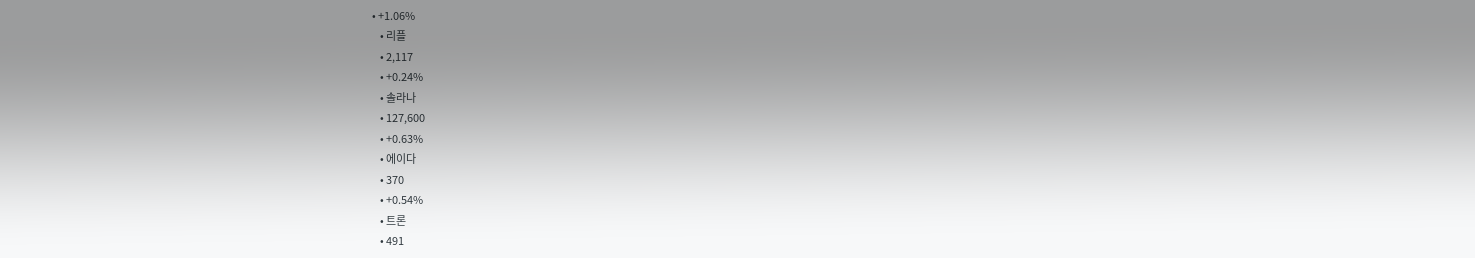• +1.06%
    • 리플
    • 2,117
    • +0.24%
    • 솔라나
    • 127,600
    • +0.63%
    • 에이다
    • 370
    • +0.54%
    • 트론
    • 491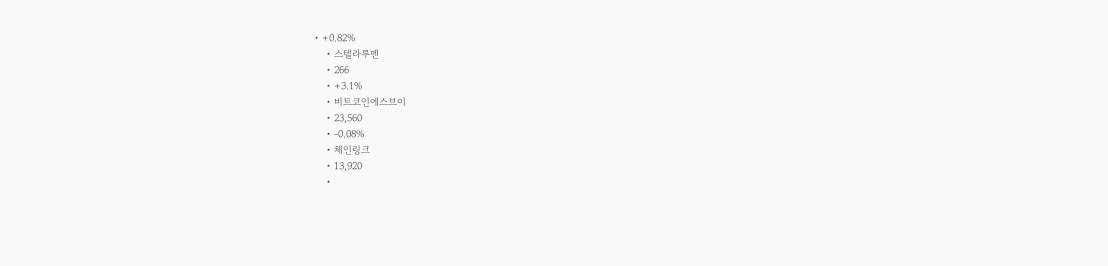• +0.82%
    • 스텔라루멘
    • 266
    • +3.1%
    • 비트코인에스브이
    • 23,560
    • -0.08%
    • 체인링크
    • 13,920
    •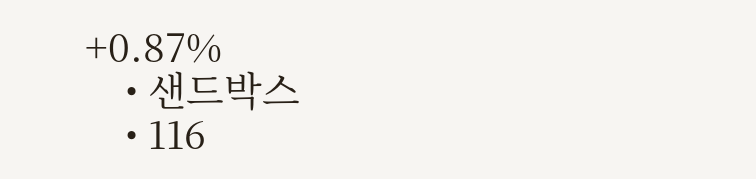+0.87%
    • 샌드박스
    • 116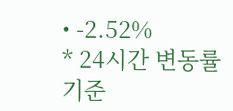• -2.52%
* 24시간 변동률 기준